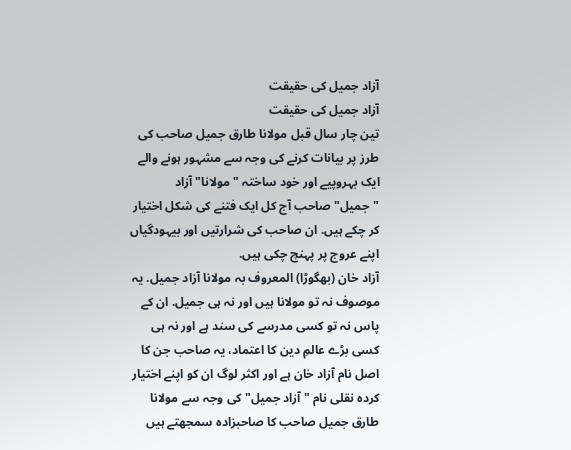آزاد جمیل کی حقیقت
آزاد جمیل کی حقیقت
تین چار سال قبل مولانا طارق جمیل صاحب کی طرز پر بیانات کرنے کی وجہ سے مشہور ہونے والے ایک بہروپیے اور خود ساختہ "مولانا" آزاد "جمیل" صاحب آج کل ایک فتنے کی شکل اختیار کر چکے ہیں. ان صاحب کی شرارتیں اور بیہودگیاں اپنے عروج پر پہنچ چکی ہیں.
آزاد خان (بھگوڑا) المعروف بہ مولانا آزاد جمیل. یہ موصوف نہ تو مولانا ہیں اور نہ ہی جمیل. ان کے پاس نہ تو کسی مدرسے کی سند ہے اور نہ ہی کسی بڑے عالمِ دین کا اعتماد، یہ صاحب جن کا اصل نام آزاد خان ہے اور اکثر لوگ ان کو اپنے اختیار کردہ نقلی نام "آزاد جمیل" کی وجہ سے مولانا طارق جمیل صاحب کا صاحبزادہ سمجھتے ہیں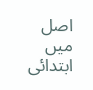اصل میں ابتدائی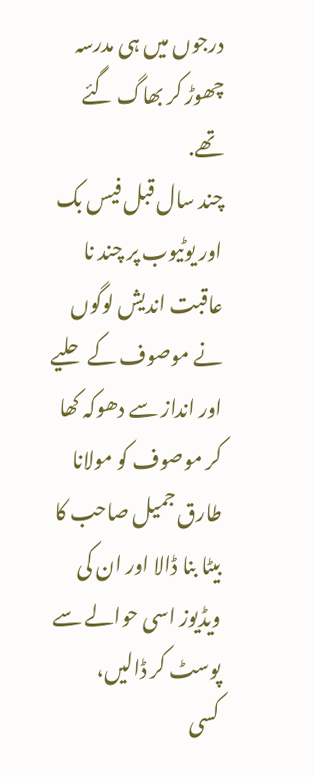درجوں میں ہی مدرسہ چھوڑ کر بھاگ گئے تھے.
چند سال قبل فیس بک اور یوٹیوب پر چند نا عاقبت اندیش لوگوں نے موصوف کے حلیے اور انداز سے دھوکہ کھا کر موصوف کو مولانا طارق جمیل صاحب کا بیٹا بنا ڈالا اور ان کی ویڈیوز اسی حوالے سے پوسٹ کر ڈالیں،
کسی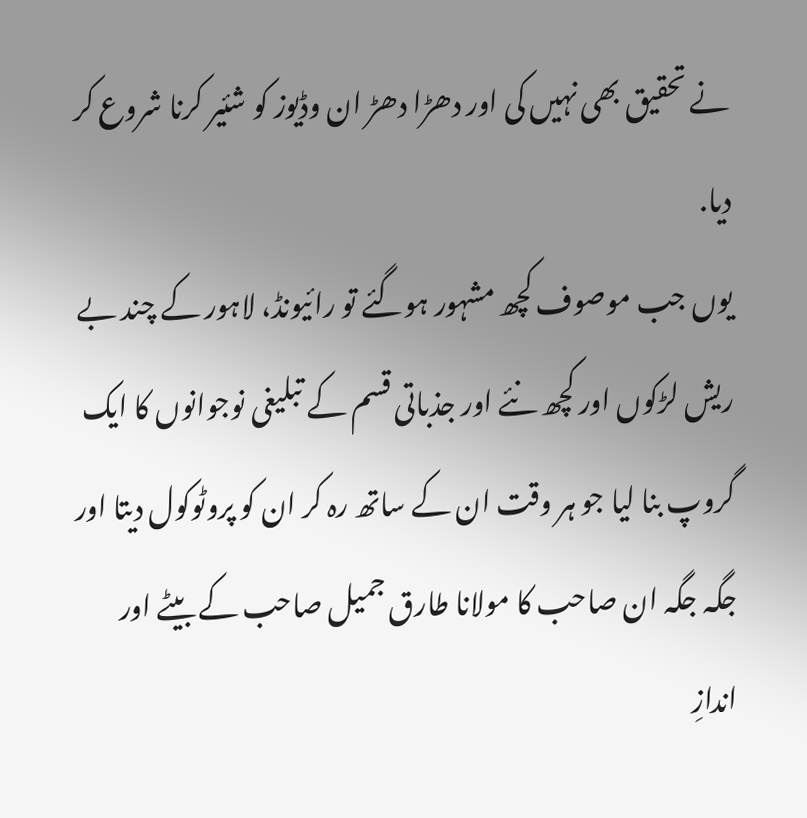نے تحقیق بھی نہیں کی اور دھڑا دھڑ ان وڈیوز کو شئیر کرنا شروع کر دیا.
یوں جب موصوف کچھ مشہور ہوگئے تو رائیونڈ، لاہور کے چند بے ریش لڑکوں اور کچھ نئے اور جذباتی قسم کے تبلیغی نوجوانوں کا ایک گروپ بنا لیا جو ہر وقت ان کے ساتھ رہ کر ان کو پروٹوکول دیتا اور جگہ جگہ ان صاحب کا مولانا طارق جمیل صاحب کے بیٹے اور اندازِ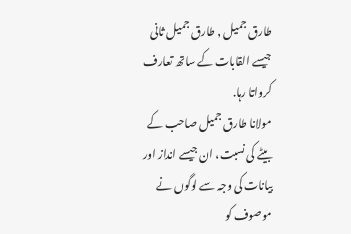طارق جمیل , طارق جمیل ثانی جیسے القابات کے ساتھ تعارف کرواتا رہا.
مولانا طارق جمیل صاحب کے بیٹے کی نسبت، ان جیسے انداز اور بیانات کی وجہ سے لوگوں نے موصوف کو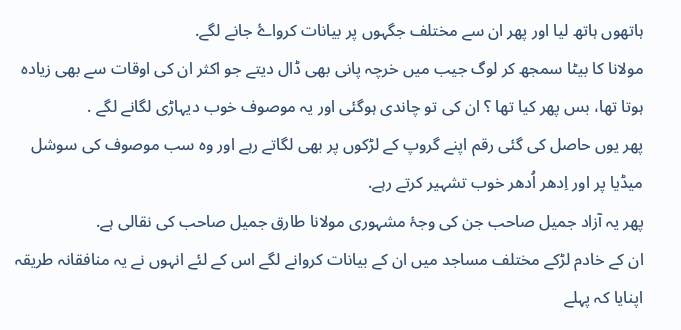ہاتھوں ہاتھ لیا اور پھر ان سے مختلف جگہوں پر بیانات کرواۓ جانے لگے.
مولانا کا بیٹا سمجھ کر لوگ جیب میں خرچہ پانی بھی ڈال دیتے جو اکثر ان کی اوقات سے بھی زیادہ ہوتا تھا، بس پھر کیا تھا ؟ ان کی تو چاندی ہوگئی اور یہ موصوف خوب دیہاڑی لگانے لگے .
پھر یوں حاصل کی گئی رقم اپنے گروپ کے لڑکوں پر بھی لگاتے رہے اور وہ سب موصوف کی سوشل میڈیا پر اور اِدھر اُدھر خوب تشہیر کرتے رہے.
پھر یہ آزاد جمیل صاحب جن کی وجۂ مشہوری مولانا طارق جمیل صاحب کی نقالی ہے.
ان کے خادم لڑکے مختلف مساجد میں ان کے بیانات کروانے لگے اس کے لئے انہوں نے یہ منافقانہ طریقہ اپنایا کہ پہلے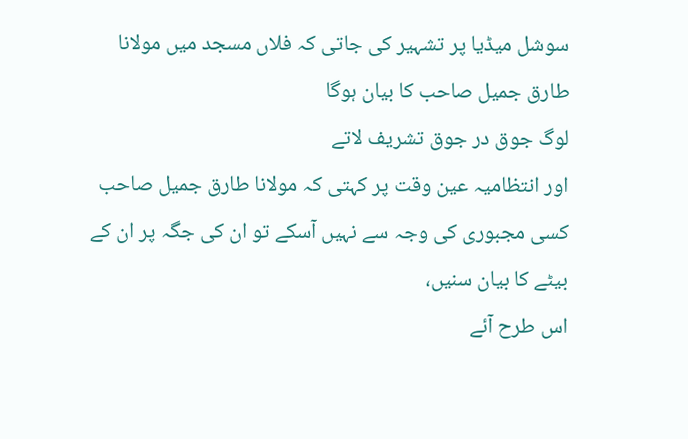سوشل میڈیا پر تشہیر کی جاتی کہ فلاں مسجد میں مولانا طارق جمیل صاحب کا بیان ہوگا
لوگ جوق در جوق تشریف لاتے
اور انتظامیہ عین وقت پر کہتی کہ مولانا طارق جمیل صاحب کسی مجبوری کی وجہ سے نہیں آسکے تو ان کی جگہ پر ان کے بیٹے کا بیان سنیں،
اس طرح آئے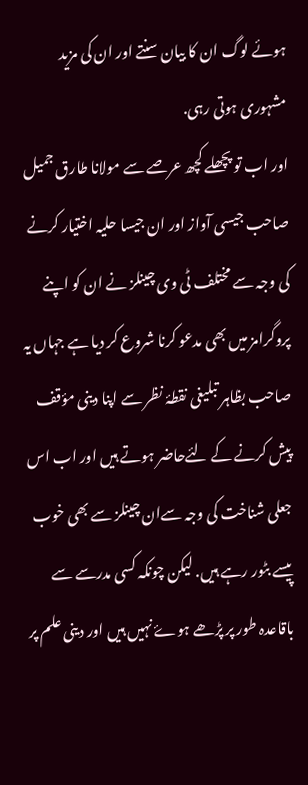ہوئے لوگ ان کا بیان سنتے اور ان کی مزید مشہوری ہوتی رہی.
اور اب تو پچھلے کچھ عرصے سے مولانا طارق جمیل صاحب جیسی آواز اور ان جیسا حلیہ اختیار کرنے کی وجہ سے مختلف ٹی وی چینلز نے ان کو اپنے پروگرامز میں بھی مدعو کرنا شروع کر دیا ہے جہاں یہ صاحب بظاہر تبلیغی نقطۂ نظر سے اپنا دینی مؤقف پیش کرنے کے لئےحاضر ہوتے ہیں اور اب اس جعلی شناخت کی وجہ سےان چینلز سے بھی خوب پیسے بٹور رہے ہیں. لیکن چونکہ کسی مدرسے سے باقاعدہ طور پر پڑھے ہوۓ نہیں ہیں اور دینی علم پر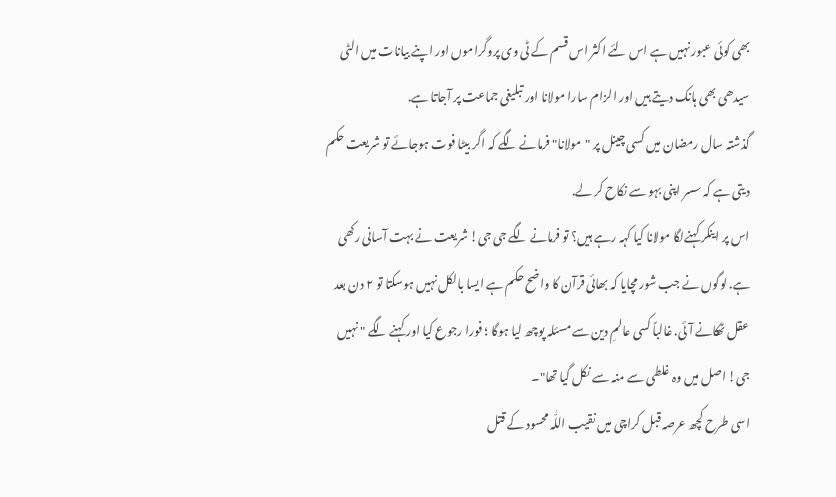بھی کوئی عبور نہیں ہے اس لئے اکثر اس قسم کے ٹی وی پروگراموں اور اپنے بیانات میں الٹی سیدھی بھی ہانک دیتے ہیں اور الزام سارا مولانا اور تبلیغی جماعت پر آجاتا ہے.
گذشتہ سال رمضان میں کسی چینل پر "مولانا" فرمانے لگے کہ اگر بیٹا فوت ہوجائے تو شریعت حکم دیتی ہے کہ سسر اپنی بہو سے نکاح کر لے.
اس پر اینکر کہنےلگا مولانا کیا کہہ رہے ہیں؟ تو فرمانے لگے جی جی! شریعت نے بہت آسانی رکھی ہے. لوگوں نے جب شور مچایا کہ بھائی قرآن کا واضح حکم ہے ایسا بالکل نہیں ہوسکتا تو ۲ دن بعد عقل ٹھکانے آئی. غالباً کسی عالمِ دین سے مسئلہ پوچھ لیا ہوگا ؛ فورا رجوع کیا اور کہنے لگے " نہیں جی! اصل میں وہ غلطی سے منہ سے نکل گیا تھا"۔
اسی طرح کچھ عرصہ قبل کراچی میں نقیب اللّٰہ محسود کے قتل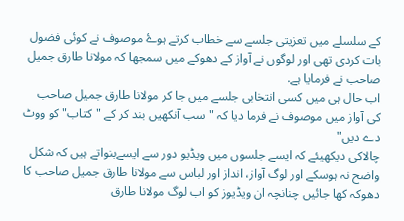کے سلسلے میں تعزیتی جلسے سے خطاب کرتے ہوۓ موصوف نے کوئی فضول بات کردی تھی اور لوگوں نے آواز کے دھوکے میں سمجھا کہ مولانا طارق جمیل صاحب نے فرمایا ہے.
اب حال ہی میں کسی انتخابی جلسے میں جا کر مولانا طارق جمیل صاحب کی آواز میں موصوف نے فرما دیا کہ "سب آنکھیں بند کر کے "کتاب" کو ووٹ دے دیں"
چالاکی دیکھیئے کہ ایسے جلسوں میں ویڈیو دور سے ایسےبنواتے ہیں کہ شکل واضح نہ ہوسکے اور لوگ آواز، انداز اور لباس سے مولانا طارق جمیل صاحب کا دھوکہ کھا جائیں چنانچہ ان ویڈیوز کو اب لوگ مولانا طارق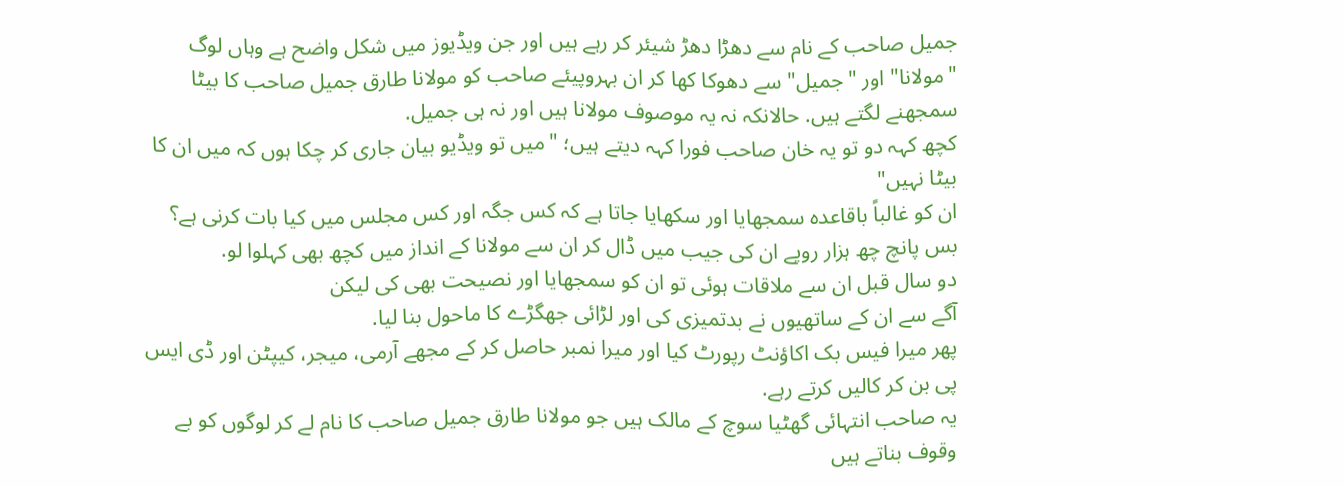جمیل صاحب کے نام سے دھڑا دھڑ شیئر کر رہے ہیں اور جن ویڈیوز میں شکل واضح ہے وہاں لوگ "مولانا" اور "جمیل" سے دھوکا کھا کر ان بہروپیئے صاحب کو مولانا طارق جمیل صاحب کا بیٹا سمجھنے لگتے ہیں. حالانکہ نہ یہ موصوف مولانا ہیں اور نہ ہی جمیل.
کچھ کہہ دو تو یہ خان صاحب فورا کہہ دیتے ہیں؛ "میں تو ویڈیو بیان جاری کر چکا ہوں کہ میں ان کا بیٹا نہیں"
ان کو غالباً باقاعدہ سمجھایا اور سکھایا جاتا ہے کہ کس جگہ اور کس مجلس میں کیا بات کرنی ہے؟
بس پانچ چھ ہزار روپے ان کی جیب میں ڈال کر ان سے مولانا کے انداز میں کچھ بھی کہلوا لو.
دو سال قبل ان سے ملاقات ہوئی تو ان کو سمجھایا اور نصیحت بھی کی لیکن
آگے سے ان کے ساتھیوں نے بدتمیزی کی اور لڑائی جھگڑے کا ماحول بنا لیا.
پھر میرا فیس بک اکاؤنٹ رپورٹ کیا اور میرا نمبر حاصل کر کے مجھے آرمی، میجر، کیپٹن اور ڈی ایس پی بن کر کالیں کرتے رہے.
یہ صاحب انتہائی گھٹیا سوچ کے مالک ہیں جو مولانا طارق جمیل صاحب کا نام لے کر لوگوں کو بے وقوف بناتے ہیں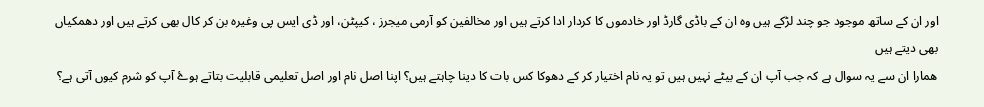اور ان کے ساتھ موجود جو چند لڑکے ہیں وہ ان کے باڈی گارڈ اور خادموں کا کردار ادا کرتے ہیں اور مخالفین کو آرمی میجرز ، کیپٹن، اور ڈی ایس پی وغیرہ بن کر کال بھی کرتے ہیں اور دھمکیاں بھی دیتے ہیں
ھمارا ان سے یہ سوال ہے کہ جب آپ ان کے بیٹے نہیں ہیں تو یہ نام اختیار کر کے دھوکا کس بات کا دینا چاہتے ہیں؟ اپنا اصل نام اور اصل تعلیمی قابلیت بتاتے ہوۓ آپ کو شرم کیوں آتی ہے؟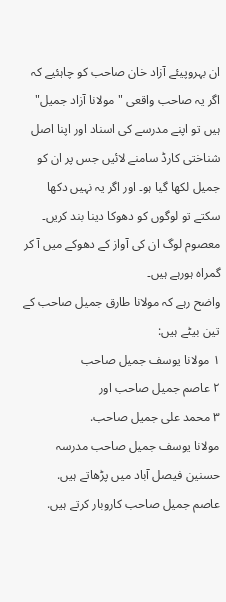ان بہروپیئے آزاد خان صاحب کو چاہئیے کہ اگر یہ صاحب واقعی "مولانا آزاد جمیل" ہیں تو اپنے مدرسے کی اسناد اور اپنا اصل شناختی کارڈ سامنے لائیں جس پر ان کو جمیل لکھا گیا ہو۔ اور اگر یہ نہیں دکھا سکتے تو لوگوں کو دھوکا دینا بند کریں۔ معصوم لوگ ان کی آواز کے دھوکے میں آ کر گمراہ ہورہے ہیں۔
واضح رہے کہ مولانا طارق جمیل صاحب کے تین بیٹے ہیں:
۱ مولانا یوسف جمیل صاحب
۲ عاصم جمیل صاحب اور
۳ محمد علی جمیل صاحب.
مولانا یوسف جمیل صاحب مدرسہ حسنین فیصل آباد میں پڑھاتے ہیں.
عاصم جمیل صاحب کاروبار کرتے ہیں.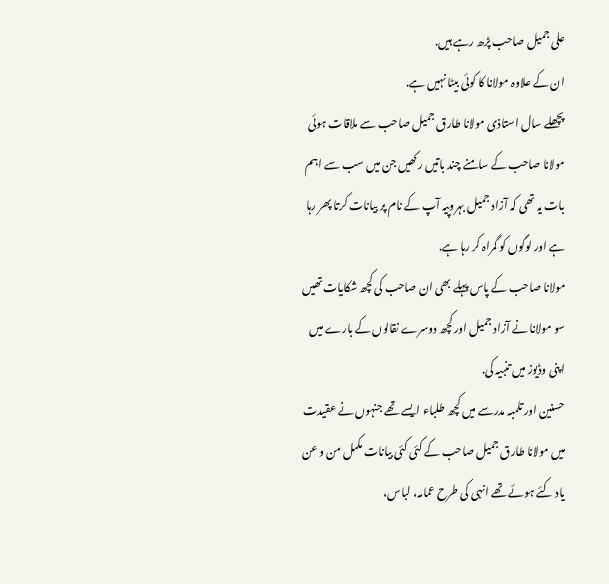علی جمیل صاحب پڑھ رہے ہیں.
ان کے علاوہ مولانا کا کوئی بیٹا نہیں ہے.
پچھلے سال استاذی مولانا طارق جمیل صاحب سے ملاقات ہوئی
مولانا صاحب کے سامنے چند باتیں رکھیں جن میں سب سے اہم بات یہ تھی کہ آزاد جمیل بہروپیہ آپ کے نام پر بیانات کرتا پھر رہا ہے اور لوگوں کو گمراہ کر رہا ہے.
مولانا صاحب کے پاس پہلے بھی ان صاحب کی کچھ شکایات تھیں سو مولانا نے آزاد جمیل اور کچھ دوسرے نقالوں کے بارے میں اپنی وڈیوز میں تنبیہ کی.
حسنین اور تلمبہ مدرسے میں کچھ طلباء ایسے تھے جنہوں نے عقیدت میں مولانا طارق جمیل صاحب کے کئی کئی بیانات مکمل من و عن یاد کئے ہوئے تھے انہی کی طرح عمامہ، لباس،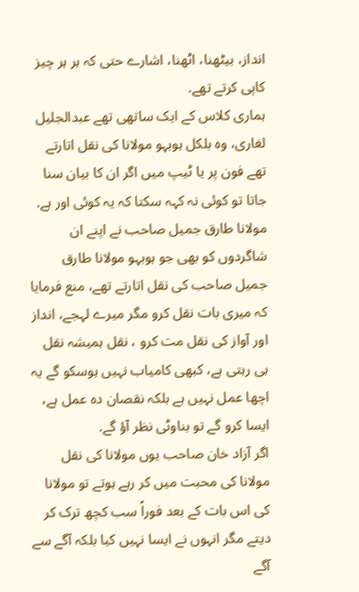انداز، بیٹھنا، اٹھنا، اشارے حتی کہ ہر ہر چیز کاپی کرتے تھے.
ہماری کلاس کے ایک ساتھی تھے عبدالجلیل لغاری، وہ بلکل ہوبہو مولانا کی نقل اتارتے تھے فون پر یا ٹیپ میں اگر ان کا بیان سنا جاتا تو کوئی نہ کہہ سکتا کہ یہ کوئی اور ہے.
مولانا طارق جمیل صاحب نے اپنے ان شاگردوں کو بھی جو ہوبہو مولانا طارق جمیل صاحب کی نقل اتارتے تھے، منع فرمایا کہ میری بات نقل کرو مگر میرے لہجے، انداز اور آواز کی نقل مت کرو ، نقل ہمیشہ نقل ہی رہتی ہے، کبھی کامیاب نہیں ہوسکو گے یہ اچھا عمل نہیں ہے بلکہ نقصان دہ عمل ہے، ایسا کرو گے تو بناوٹی نظر آؤ گے.
اگر آزاد خان صاحب یوں مولانا کی نقل مولانا کی محبت میں کر رہے ہوتے تو مولانا کی اس بات کے بعد فوراً سب کچھ ترک کر دیتے مگر انہوں نے ایسا نہیں کیا بلکہ آگے سے آگے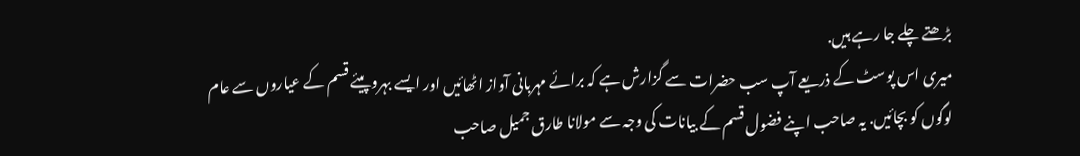بڑھتے چلے جا رہے ہیں.
میری اس پوسٹ کے ذریعے آپ سب حضرات سے گزارش ہے کہ برائے مہربانی آواز اٹھائیں اور ایسے بہروپیئے قسم کے عیاروں سے عام لوگوں کو بچائیں. یہ صاحب اپنے فضول قسم کے بیانات کی وجہ سے مولانا طارق جمیل صاحب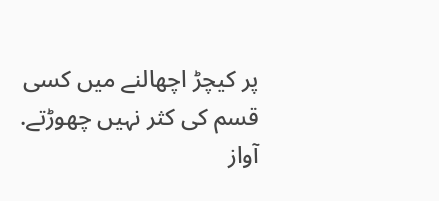پر کیچڑ اچھالنے میں کسی قسم کی کثر نہیں چھوڑتے.
آواز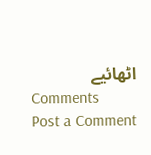اٹھائیے
Comments
Post a Comment